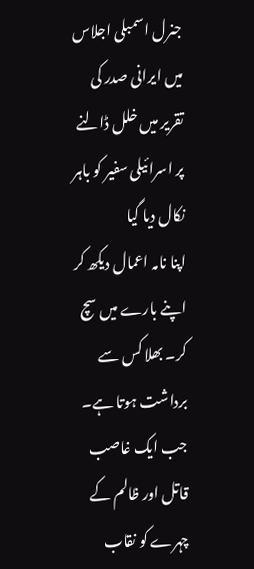جنرل اسمبلی اجلاس میں ایرانی صدر کی تقریر میں خلل ڈالنے پر اسرائیلی سفیر کو باہر نکال دیا گیا
اپنا نامہ اعمال دیکھ کر اپنے بارے میں سچ کر۔ بھلا کس سے برداشت ہوتا ہے۔ جب ایک غاصب قاتل اور ظالم کے چہرے کو نقاب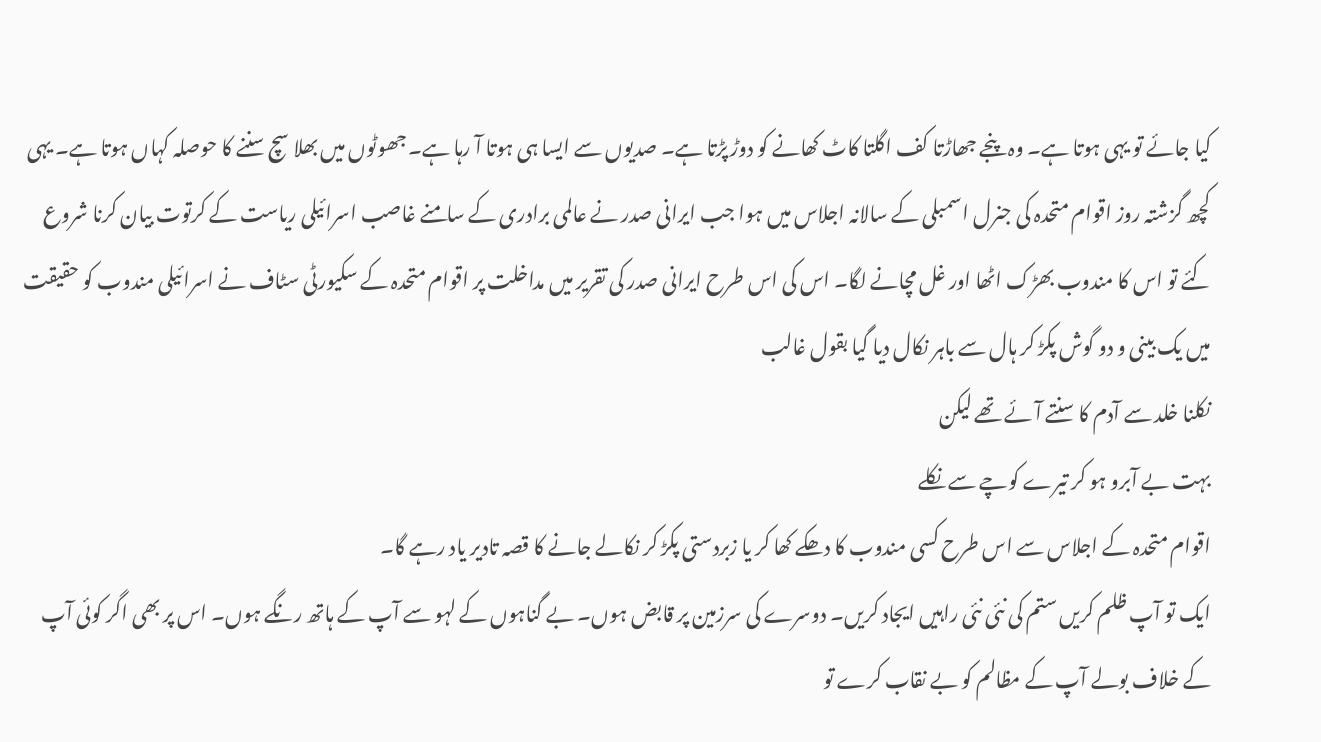کیا جائے تو یہی ہوتا ہے۔ وہ پنجے جھاڑتا کف اگلتا کاٹ کھانے کو دوڑ پڑتا ہے۔ صدیوں سے ایسا ہی ہوتا آ رہا ہے۔ جھوٹوں میں بھلا سچ سننے کا حوصلہ کہاں ہوتا ہے۔ یہی کچھ گزشتہ روز اقوام متحدہ کی جنرل اسمبلی کے سالانہ اجلاس میں ہوا جب ایرانی صدر نے عالمی برادری کے سامنے غاصب اسرائیلی ریاست کے کرتوت بیان کرنا شروع کئے تو اس کا مندوب بھڑک اٹھا اور غل مچانے لگا۔ اس کی اس طرح ایرانی صدر کی تقریر میں مداخلت پر اقوام متحدہ کے سکیورٹی سٹاف نے اسرائیلی مندوب کو حقیقت میں یک بینی و دو گوش پکڑ کر ہال سے باہر نکال دیا گیا بقول غالب
نکلنا خلد سے آدم کا سنتے آئے تھے لیکن
بہت بے آبرو ہو کر تیرے کوچے سے نکلے
اقوام متحدہ کے اجلاس سے اس طرح کسی مندوب کا دھکے کھا کر یا زبردستی پکڑ کر نکالے جانے کا قصہ تادیر یاد رہے گا۔
ایک تو آپ ظلم کریں ستم کی نئی نئی راہیں ایجاد کریں۔ دوسرے کی سرزمین پر قابض ہوں۔ بے گناہوں کے لہو سے آپ کے ہاتھ رنگے ہوں۔ اس پر بھی اگر کوئی آپ کے خلاف بولے آپ کے مظالم کو بے نقاب کرے تو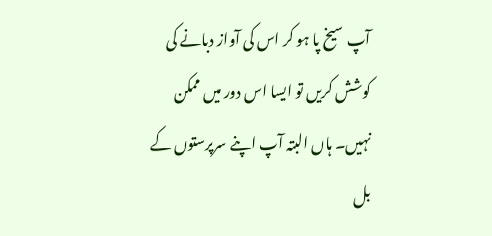آپ سیخ پا ہو کر اس کی آواز دبانے کی کوشش کریں تو ایسا اس دور میں ممکن نہیں۔ ہاں البتہ آپ اپنے سرپرستوں کے بل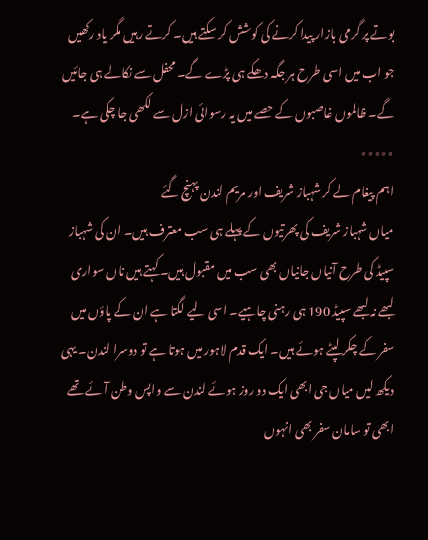بوتے پر گرمی بازار پیدا کرنے کی کوشش کر سکتے ہیں۔ کرتے رہیں مگر یاد رکھیں جو اب میں اسی طرح ہر جگہ دھکے ہی پڑے گے۔ محفل سے نکالے ہی جائیں گے۔ ظالموں غاصبوں کے حصے میں یہ رسوائی ازل سے لکھی جا چکی ہے۔
٭٭٭٭٭
اہم پیغام لے کر شہباز شریف اور مریم لندن پہنچ گئے
میاں شہباز شریف کی پھرتیوں کے پہلے ہی سب معترف ہیں۔ ان کی شہباز سپیڈ کی طرح آنیاں جانیاں بھی سب میں مقبول ہیں۔ کہتے ہیں ناں سواری لبھے نہ لبھے سپیڈ 190 ہی رہنی چاہیے۔ اسی لیے لگتا ہے ان کے پاؤں میں سفر کے چکر لپٹے ہوئے ہیں۔ ایک قدم لاہور میں ہوتا ہے تو دوسرا لندن۔ یہی دیکھ لیں میاں جی ابھی ایک دو روز ہوئے لندن سے واپس وطن آئے تھے ابھی تو سامان سفر بھی انہوں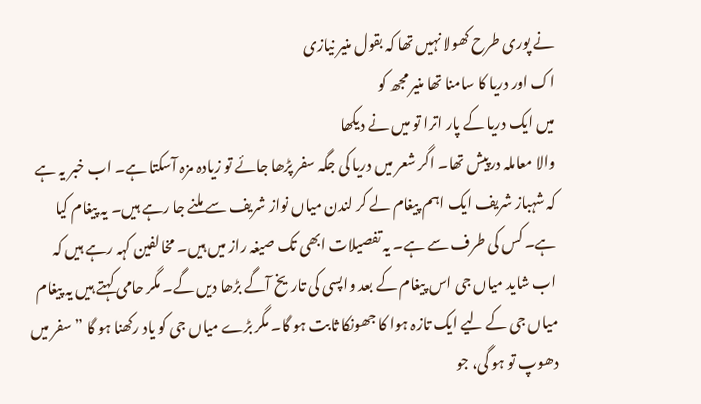نے پوری طرح کھولا نہیں تھا کہ بقول منیر نیازی
اک اور دریا کا سامنا تھا منیر مجھ کو
میں ایک دریا کے پار اترا تو میں نے دیکھا
والا معاملہ درپیش تھا۔ اگر شعر میں دریا کی جگہ سفر پڑھا جائے تو زیادہ مزہ آسکتا ہے۔ اب خبر یہ ہے کہ شہباز شریف ایک اہم پیغام لے کر لندن میاں نواز شریف سے ملنے جا رہے ہیں۔ یہ پیغام کیا ہے۔ کس کی طرف سے ہے۔ یہ تفصیلات ابھی تک صیغہ راز میں ہیں۔ مخالفین کہہ رہے ہیں کہ اب شاید میاں جی اس پیغام کے بعد واپسی کی تاریخ آگے بڑھا دیں گے۔ مگر حامی کہتے ہیں یہ پیغام میاں جی کے لیے ایک تازہ ہوا کا جھونکا ثابت ہو گا۔ مگر بڑے میاں جی کو یاد رکھنا ہو گا ”سفر میں دھوپ تو ہو گی، جو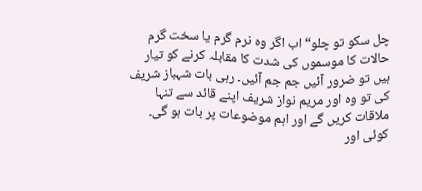چل سکو تو چلو“ اب اگر وہ نرم گرم یا سخت گرم حالات کا موسموں کی شدت کا مقابلہ کرنے کو تیار ہیں تو ضرور آئیں جم جم آئیں۔ رہی بات شہباز شریف کی تو وہ اور مریم نواز شریف اپنے قائد سے تنہا ملاقات کریں گے اور اہم موضوعات پر بات ہو گی۔ کوئی اور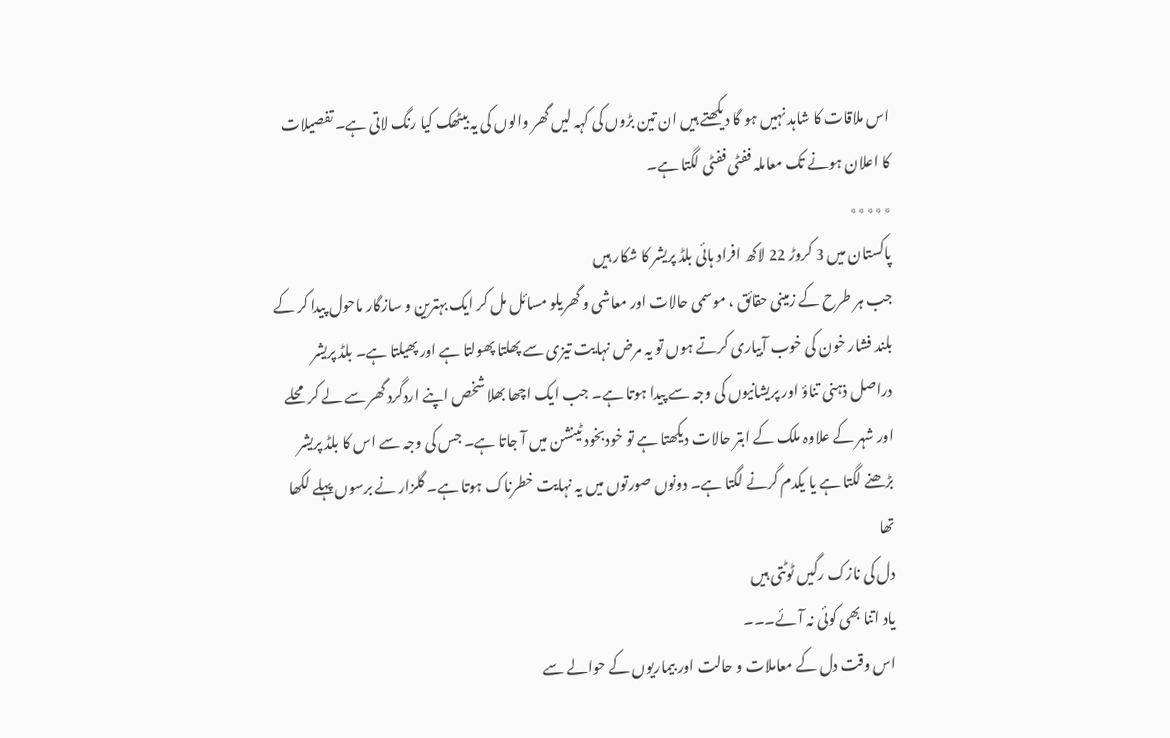اس ملاقات کا شاہد نہیں ہو گا دیکھتے ہیں ان تین بڑوں کی کہہ لیں گھر والوں کی یہ بیٹھک کیا رنگ لاتی ہے۔ تفصیلات کا اعلان ہونے تک معاملہ ففٹی ففٹی لگتا ہے۔
٭٭٭٭٭
پاکستان میں 3 کروڑ 22 لاکھ افراد ہائی بلڈ پریشر کا شکار ہیں
جب ہر طرح کے زمینی حقائق ، موسمی حالات اور معاشی و گھریلو مسائل مل کر ایک بہترین و سازگار ماحول پیدا کر کے بلند فشار خون کی خوب آبیاری کرتے ہوں تو یہ مرض نہایت تیزی سے پھلتا پھولتا ہے اور پھیلتا ہے۔ بلڈ پریشر دراصل ذہنی تناؤ اور پریشانیوں کی وجہ سے پیدا ہوتا ہے۔ جب ایک اچھا بھلا شخص اپنے اردگرد گھر سے لے کر محلے اور شہر کے علاوہ ملک کے ابتر حالات دیکھتا ہے تو خودبخود ٹینشن میں آ جاتا ہے۔ جس کی وجہ سے اس کا بلڈ پریشر بڑھنے لگتا ہے یا یکدم گرنے لگتا ہے۔ دونوں صورتوں میں یہ نہایت خطرناک ہوتا ہے۔ گلزار نے برسوں پہلے لکھا تھا
دل کی نازک رگیں ٹوٹتی ہیں
یاد اتنا بھی کوئی نہ آئے۔۔۔
اس وقت دل کے معاملات و حالت اور بیماریوں کے حوالے سے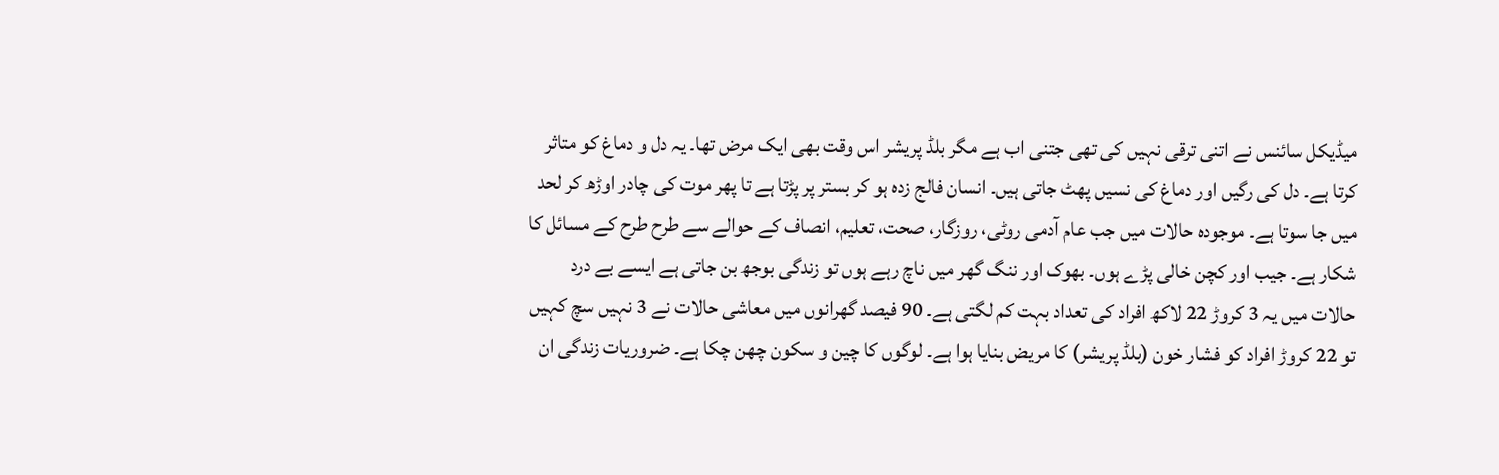میڈیکل سائنس نے اتنی ترقی نہیں کی تھی جتنی اب ہے مگر بلڈ پریشر اس وقت بھی ایک مرض تھا۔ یہ دل و دماغ کو متاثر کرتا ہے۔ دل کی رگیں اور دماغ کی نسیں پھٹ جاتی ہیں۔ انسان فالج زدہ ہو کر بستر پر پڑتا ہے تا پھر موت کی چادر اوڑھ کر لحد میں جا سوتا ہے۔ موجودہ حالات میں جب عام آدمی روٹی، روزگار، صحت، تعلیم، انصاف کے حوالے سے طرح طرح کے مسائل کا شکار ہے۔ جیب اور کچن خالی پڑے ہوں۔ بھوک اور ننگ گھر میں ناچ رہے ہوں تو زندگی بوجھ بن جاتی ہے ایسے بے درد حالات میں یہ 3 کروڑ 22 لاکھ افراد کی تعداد بہت کم لگتی ہے۔ 90 فیصد گھرانوں میں معاشی حالات نے 3 نہیں سچ کہیں تو 22 کروڑ افراد کو فشار خون (بلڈ پریشر) کا مریض بنایا ہوا ہے۔ لوگوں کا چین و سکون چھن چکا ہے۔ ضروریات زندگی ان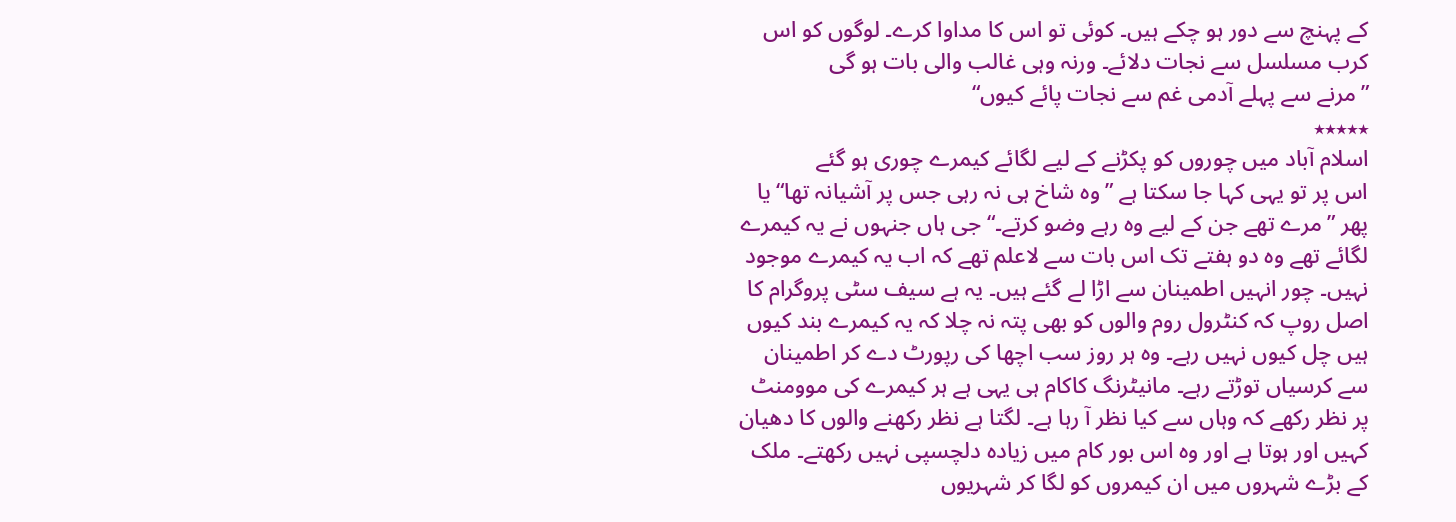کے پہنچ سے دور ہو چکے ہیں۔ کوئی تو اس کا مداوا کرے۔ لوگوں کو اس کرب مسلسل سے نجات دلائے۔ ورنہ وہی غالب والی بات ہو گی
”مرنے سے پہلے آدمی غم سے نجات پائے کیوں“
٭٭٭٭٭
اسلام آباد میں چوروں کو پکڑنے کے لیے لگائے کیمرے چوری ہو گئے
اس پر تو یہی کہا جا سکتا ہے ”وہ شاخ ہی نہ رہی جس پر آشیانہ تھا“ یا پھر ”مرے تھے جن کے لیے وہ رہے وضو کرتے۔“ جی ہاں جنہوں نے یہ کیمرے لگائے تھے وہ دو ہفتے تک اس بات سے لاعلم تھے کہ اب یہ کیمرے موجود نہیں۔ چور انہیں اطمینان سے اڑا لے گئے ہیں۔ یہ ہے سیف سٹی پروگرام کا اصل روپ کہ کنٹرول روم والوں کو بھی پتہ نہ چلا کہ یہ کیمرے بند کیوں ہیں چل کیوں نہیں رہے۔ وہ ہر روز سب اچھا کی رپورٹ دے کر اطمینان سے کرسیاں توڑتے رہے۔ مانیٹرنگ کاکام ہی یہی ہے ہر کیمرے کی موومنٹ پر نظر رکھے کہ وہاں سے کیا نظر آ رہا ہے۔ لگتا ہے نظر رکھنے والوں کا دھیان کہیں اور ہوتا ہے اور وہ اس بور کام میں زیادہ دلچسپی نہیں رکھتے۔ ملک کے بڑے شہروں میں ان کیمروں کو لگا کر شہریوں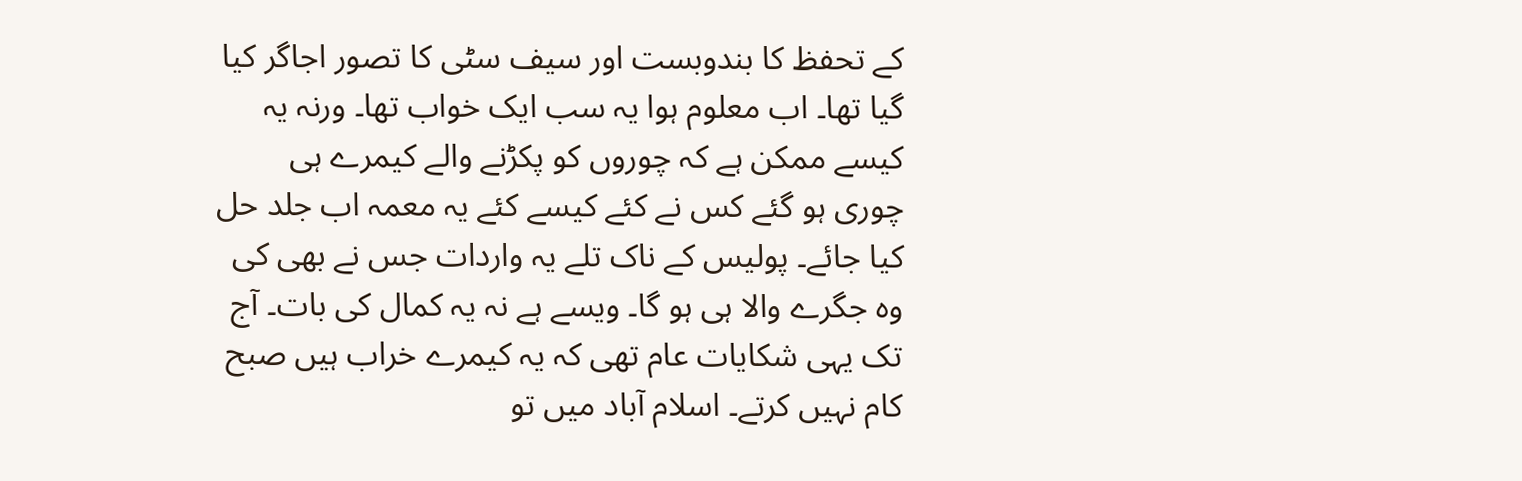کے تحفظ کا بندوبست اور سیف سٹی کا تصور اجاگر کیا گیا تھا۔ اب معلوم ہوا یہ سب ایک خواب تھا۔ ورنہ یہ کیسے ممکن ہے کہ چوروں کو پکڑنے والے کیمرے ہی چوری ہو گئے کس نے کئے کیسے کئے یہ معمہ اب جلد حل کیا جائے۔ پولیس کے ناک تلے یہ واردات جس نے بھی کی وہ جگرے والا ہی ہو گا۔ ویسے ہے نہ یہ کمال کی بات۔ آج تک یہی شکایات عام تھی کہ یہ کیمرے خراب ہیں صبح کام نہیں کرتے۔ اسلام آباد میں تو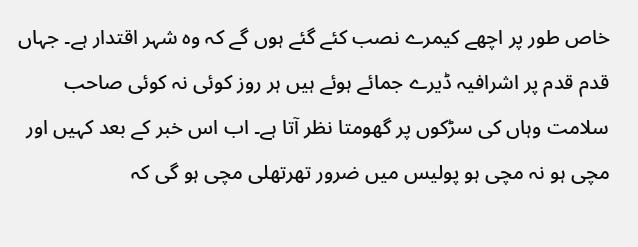خاص طور پر اچھے کیمرے نصب کئے گئے ہوں گے کہ وہ شہر اقتدار ہے۔ جہاں قدم قدم پر اشرافیہ ڈیرے جمائے ہوئے ہیں ہر روز کوئی نہ کوئی صاحب سلامت وہاں کی سڑکوں پر گھومتا نظر آتا ہے۔ اب اس خبر کے بعد کہیں اور مچی ہو نہ مچی ہو پولیس میں ضرور تھرتھلی مچی ہو گی کہ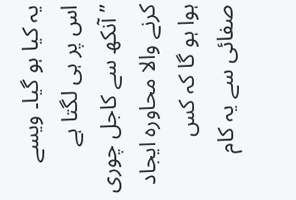یہ کیا ہو گیا۔ ویسے اس پر ہی لگتا ہے ”آنکھ سے کاجل چوری کرنے والا محاورہ ایجاد ہوا ہو گا کہ کس صفائی سے یہ کام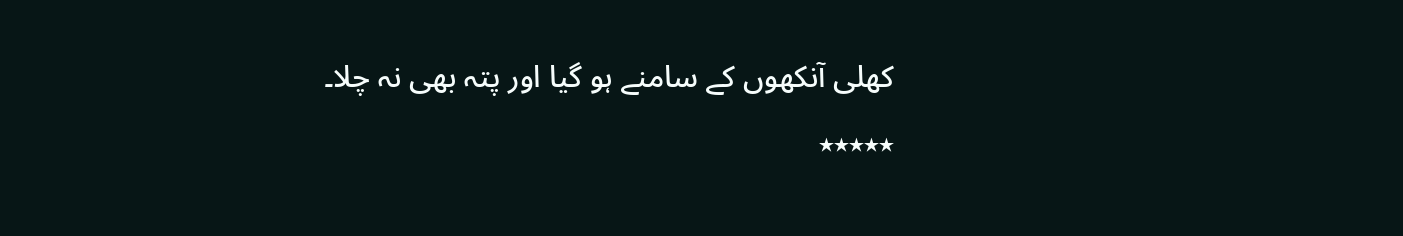کھلی آنکھوں کے سامنے ہو گیا اور پتہ بھی نہ چلا۔
٭٭٭٭٭